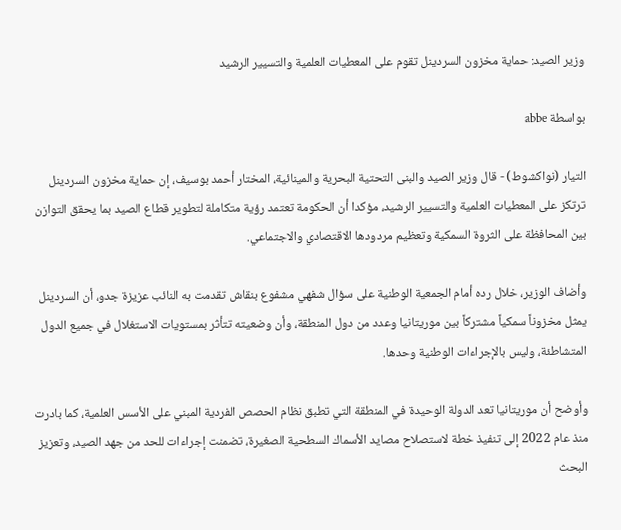وزير الصيد: حماية مخزون السردينل تقوم على المعطيات العلمية والتسيير الرشيد

بواسطة abbe

التيار (نواكشوط) - قال وزير الصيد والبنى التحتية البحرية والمينائية، المختار أحمد بوسيف، إن حماية مخزون السردينل ترتكز على المعطيات العلمية والتسيير الرشيد، مؤكدا أن الحكومة تعتمد رؤية متكاملة لتطوير قطاع الصيد بما يحقق التوازن بين المحافظة على الثروة السمكية وتعظيم مردودها الاقتصادي والاجتماعي.

وأضاف الوزير، خلال رده أمام الجمعية الوطنية على سؤال شفهي مشفوع بنقاش تقدمت به النائب عزيزة جدو، أن السردينل يمثل مخزوناً سمكياً مشتركاً بين موريتانيا وعدد من دول المنطقة، وأن وضعيته تتأثر بمستويات الاستغلال في جميع الدول المتشاطئة، وليس بالإجراءات الوطنية وحدها.

وأوضح أن موريتانيا تعد الدولة الوحيدة في المنطقة التي تطبق نظام الحصص الفردية المبني على الأسس العلمية، كما بادرت منذ عام 2022 إلى تنفيذ خطة لاستصلاح مصايد الأسماك السطحية الصغيرة، تضمنت إجراءات للحد من جهد الصيد، وتعزيز البحث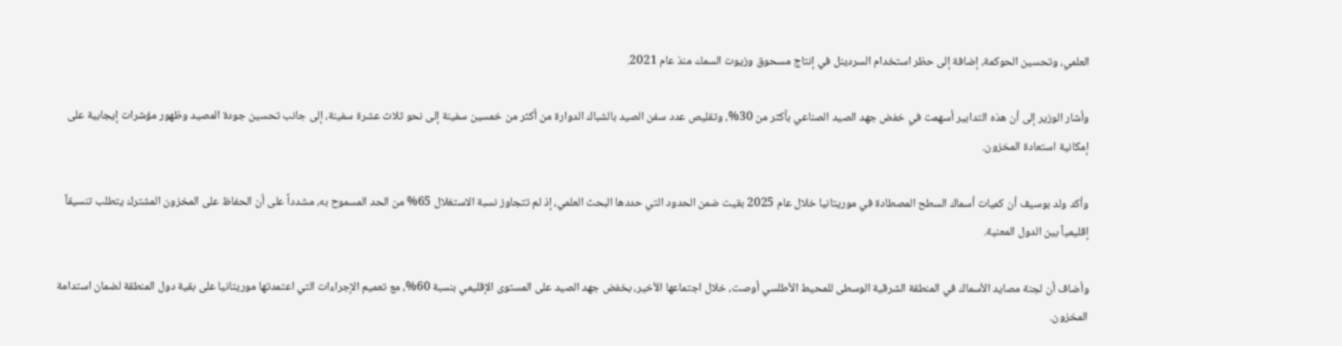العلمي، وتحسين الحوكمة، إضافة إلى حظر استخدام السردينل في إنتاج مسحوق وزيوت السمك منذ عام 2021.

وأشار الوزير إلى أن هذه التدابير أسهمت في خفض جهد الصيد الصناعي بأكثر من 30%، وتقليص عدد سفن الصيد بالشباك الدوارة من أكثر من خمسين سفينة إلى نحو ثلاث عشرة سفينة، إلى جانب تحسين جودة المصيد وظهور مؤشرات إيجابية على إمكانية استعادة المخزون.

وأكد ولد بوسيف أن كميات أسماك السطح المصطادة في موريتانيا خلال عام 2025 بقيت ضمن الحدود التي حددها البحث العلمي، إذ لم تتجاوز نسبة الاستغلال 65% من الحد المسموح به، مشدداً على أن الحفاظ على المخزون المشترك يتطلب تنسيقاً إقليمياً بين الدول المعنية.

وأضاف أن لجنة مصايد الأسماك في المنطقة الشرقية الوسطى للمحيط الأطلسي أوصت، خلال اجتماعها الأخير، بخفض جهد الصيد على المستوى الإقليمي بنسبة 60%، مع تعميم الإجراءات التي اعتمدتها موريتانيا على بقية دول المنطقة لضمان استدامة المخزون.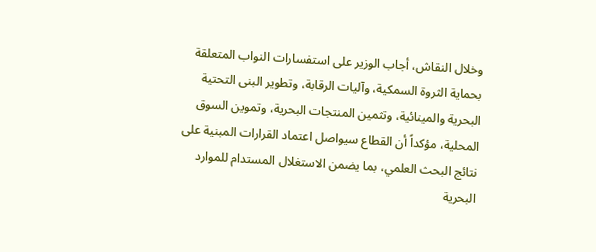وخلال النقاش، أجاب الوزير على استفسارات النواب المتعلقة بحماية الثروة السمكية، وآليات الرقابة، وتطوير البنى التحتية البحرية والمينائية، وتثمين المنتجات البحرية، وتموين السوق المحلية، مؤكداً أن القطاع سيواصل اعتماد القرارات المبنية على نتائج البحث العلمي، بما يضمن الاستغلال المستدام للموارد البحرية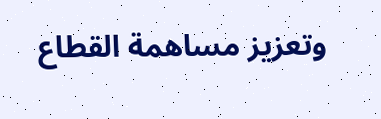وتعزيز مساهمة القطاع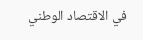في الاقتصاد الوطني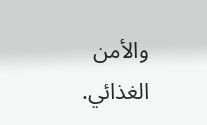والأمن الغذائي.